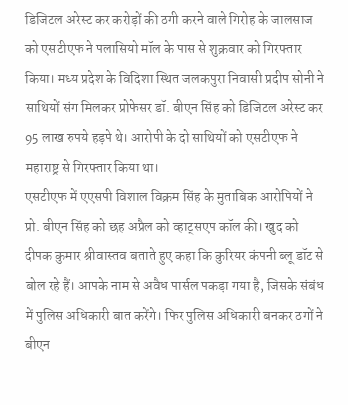डिजिटल अरेस्ट कर करोड़ों की ठगी करने वाले गिरोह के जालसाज को एसटीएफ ने पलासियो मॉल के पास से शुक्रवार को गिरफ्तार किया। मध्य प्रदेश के विदिशा स्थित जलकपुरा निवासी प्रदीप सोनी ने साथियों संग मिलकर प्रोफेसर डॉ. बीएन सिंह को डिजिटल अरेस्ट कर 95 लाख रुपये हड़पे थे। आरोपी के दो साथियों को एसटीएफ ने महाराष्ट्र से गिरफ्तार किया था।
एसटीएफ में एएसपी विशाल विक्रम सिंह के मुताबिक आरोपियों ने प्रो. बीएन सिंह को छह अप्रैल को व्हाट्सएप कॉल की। खुद को दीपक कुमार श्रीवास्तव बताते हुए कहा कि कुरियर कंपनी ब्लू डॉट से बोल रहे हैं। आपके नाम से अवैध पार्सल पकड़ा गया है, जिसके संबंध में पुलिस अधिकारी बात करेंगे। फिर पुलिस अधिकारी बनकर ठगों ने बीएन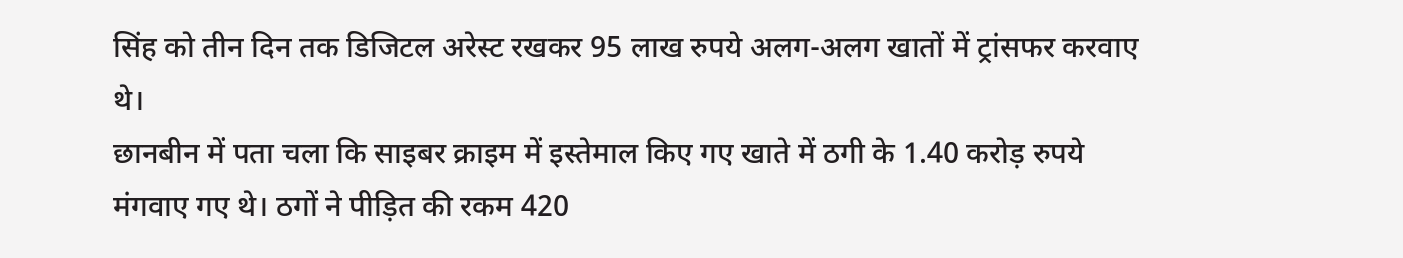सिंह को तीन दिन तक डिजिटल अरेस्ट रखकर 95 लाख रुपये अलग-अलग खातों में ट्रांसफर करवाए थे।
छानबीन में पता चला कि साइबर क्राइम में इस्तेमाल किए गए खाते में ठगी के 1.40 करोड़ रुपये मंगवाए गए थे। ठगों ने पीड़ित की रकम 420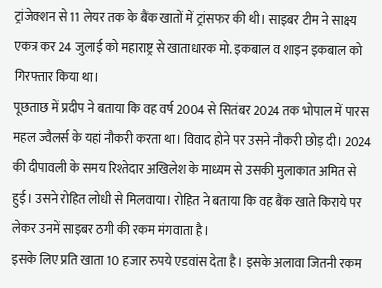ट्रांजेक्शन से 11 लेयर तक के बैंक खातों में ट्रांसफर की थी। साइबर टीम ने साक्ष्य एकत्र कर 24 जुलाई को महाराष्ट्र से खाताधारक मो. इकबाल व शाइन इकबाल को गिरफ्तार किया था।
पूछताछ में प्रदीप ने बताया कि वह वर्ष 2004 से सितंबर 2024 तक भोपाल में पारस महल ज्वैलर्स के यहां नौकरी करता था। विवाद होने पर उसने नौकरी छोड़ दी। 2024 की दीपावली के समय रिश्तेदार अखिलेश के माध्यम से उसकी मुलाकात अमित से हुई। उसने रोहित लोधी से मिलवाया। रोहित ने बताया कि वह बैंक खाते किराये पर लेकर उनमें साइबर ठगी की रकम मंगवाता है।
इसके लिए प्रति खाता 10 हजार रुपये एडवांस देता है। इसके अलावा जितनी रकम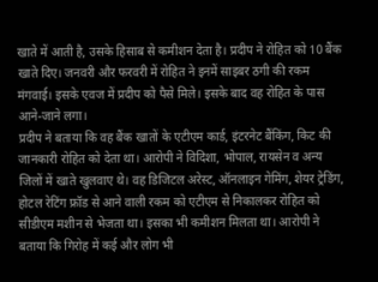खाते में आती है, उसके हिसाब से कमीशन देता है। प्रदीप ने रोहित को 10 बैंक खाते दिए। जनवरी और फरवरी में रोहित ने इनमें साइबर ठगी की रकम मंगवाई। इसके एवज में प्रदीप को पैसे मिले। इसके बाद वह रोहित के पास आने-जाने लगा।
प्रदीप ने बताया कि वह बैंक खातों के एटीएम कार्ड, इंटरनेट बैंकिंग, किट की जानकारी रोहित को देता था। आरोपी ने विदिशा, भोपाल, रायसेन व अन्य जिलों में खाते खुलवाए थे। वह डिजिटल अरेस्ट, ऑनलाइन गेमिंग, शेयर ट्रेडिंग, होटल रेटिंग फ्रॉड से आने वाली रकम को एटीएम से निकालकर रोहित को सीडीएम मशीन से भेजता था। इसका भी कमीशन मिलता था। आरोपी ने बताया कि गिरोह में कई और लोग भी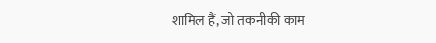शामिल हैं, जो तकनीकी काम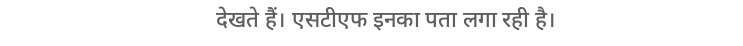देखते हैं। एसटीएफ इनका पता लगा रही है।